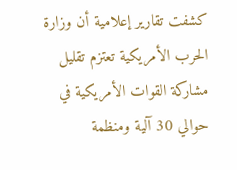كشفت تقارير إعلامية أن وزارة الحرب الأمريكية تعتزم تقليل مشاركة القوات الأمريكية في حوالي 30 آلية ومنظمة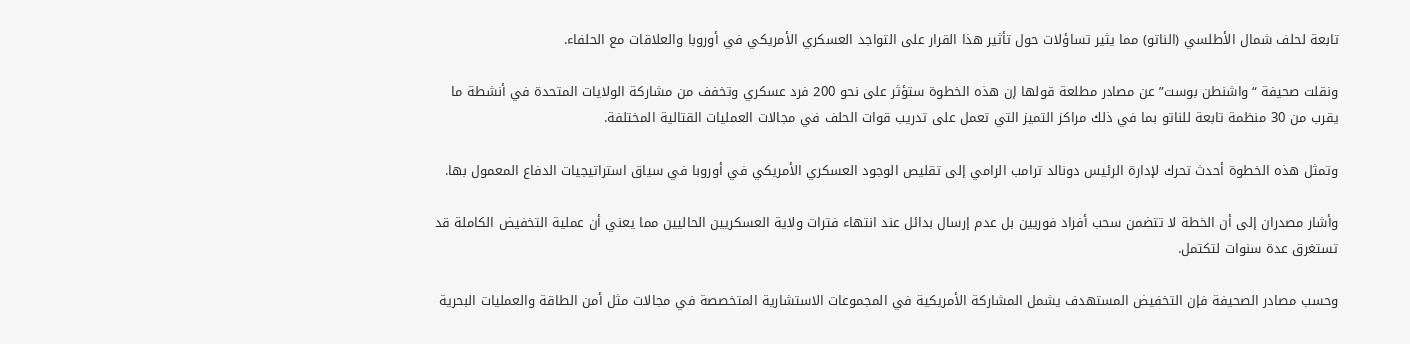تابعة لحلف شمال الأطلسي (الناتو) مما يثير تساؤلات حول تأثير هذا القرار على التواجد العسكري الأمريكي في أوروبا والعلاقات مع الحلفاء.

ونقلت صحيفة “واشنطن بوست” عن مصادر مطلعة قولها إن هذه الخطوة ستؤثر على نحو 200 فرد عسكري وتخفف من مشاركة الولايات المتحدة في أنشطة ما يقرب من 30 منظمة تابعة للناتو بما في ذلك مراكز التميز التي تعمل على تدريب قوات الحلف في مجالات العمليات القتالية المختلفة.

وتمثل هذه الخطوة أحدث تحرك لإدارة الرئيس دونالد ترامب الرامي إلى تقليص الوجود العسكري الأمريكي في أوروبا في سياق استراتيجيات الدفاع المعمول بها.

وأشار مصدران إلى أن الخطة لا تتضمن سحب أفراد فوريين بل عدم إرسال بدائل عند انتهاء فترات ولاية العسكريين الحاليين مما يعني أن عملية التخفيض الكاملة قد تستغرق عدة سنوات لتكتمل.

وحسب مصادر الصحيفة فإن التخفيض المستهدف يشمل المشاركة الأمريكية في المجموعات الاستشارية المتخصصة في مجالات مثل أمن الطاقة والعمليات البحرية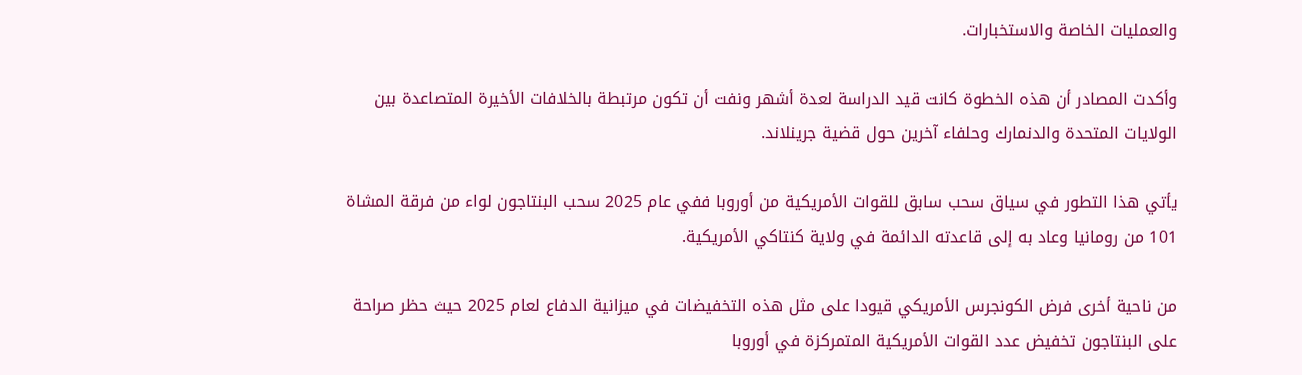والعمليات الخاصة والاستخبارات.

وأكدت المصادر أن هذه الخطوة كانت قيد الدراسة لعدة أشهر ونفت أن تكون مرتبطة بالخلافات الأخيرة المتصاعدة بين الولايات المتحدة والدنمارك وحلفاء آخرين حول قضية جرينلاند.

يأتي هذا التطور في سياق سحب سابق للقوات الأمريكية من أوروبا ففي عام 2025 سحب البنتاجون لواء من فرقة المشاة 101 من رومانيا وعاد به إلى قاعدته الدائمة في ولاية كنتاكي الأمريكية.

من ناحية أخرى فرض الكونجرس الأمريكي قيودا على مثل هذه التخفيضات في ميزانية الدفاع لعام 2025 حيث حظر صراحة على البنتاجون تخفيض عدد القوات الأمريكية المتمركزة في أوروبا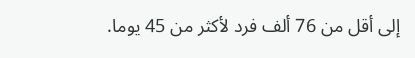إلى أقل من 76 ألف فرد لأكثر من 45 يوما.